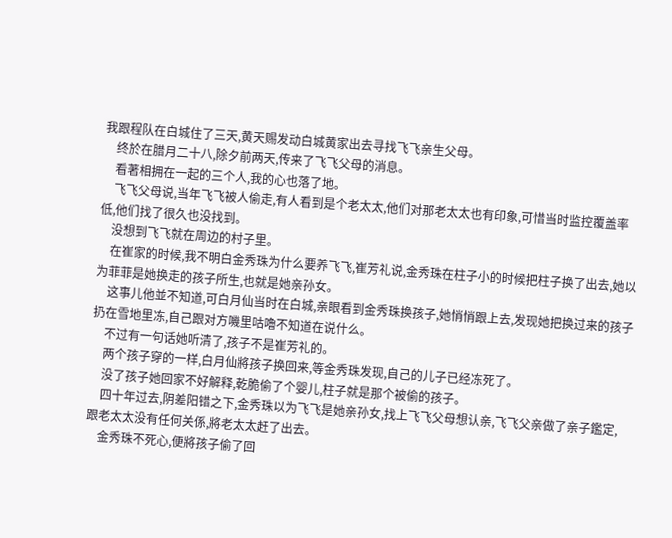我跟程队在白城住了三天,黄天赐发动白城黄家出去寻找飞飞亲生父母。
    终於在腊月二十八,除夕前两天,传来了飞飞父母的消息。
    看著相拥在一起的三个人,我的心也落了地。
    飞飞父母说,当年飞飞被人偷走,有人看到是个老太太,他们对那老太太也有印象,可惜当时监控覆盖率低,他们找了很久也没找到。
    没想到飞飞就在周边的村子里。
    在崔家的时候,我不明白金秀珠为什么要养飞飞,崔芳礼说,金秀珠在柱子小的时候把柱子换了出去,她以为菲菲是她换走的孩子所生,也就是她亲孙女。
    这事儿他並不知道,可白月仙当时在白城,亲眼看到金秀珠换孩子,她悄悄跟上去,发现她把换过来的孩子扔在雪地里冻,自己跟对方嘰里咕嚕不知道在说什么。
    不过有一句话她听清了,孩子不是崔芳礼的。
    两个孩子穿的一样,白月仙將孩子换回来,等金秀珠发现,自己的儿子已经冻死了。
    没了孩子她回家不好解释,乾脆偷了个婴儿,柱子就是那个被偷的孩子。
    四十年过去,阴差阳错之下,金秀珠以为飞飞是她亲孙女,找上飞飞父母想认亲,飞飞父亲做了亲子鑑定,跟老太太没有任何关係,將老太太赶了出去。
    金秀珠不死心,便將孩子偷了回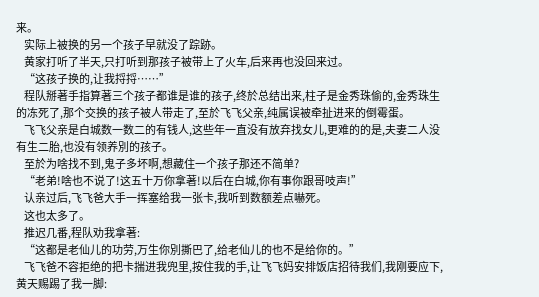来。
    实际上被换的另一个孩子早就没了踪跡。
    黄家打听了半天,只打听到那孩子被带上了火车,后来再也没回来过。
    “这孩子换的,让我捋捋……”
    程队掰著手指算著三个孩子都谁是谁的孩子,终於总结出来,柱子是金秀珠偷的,金秀珠生的冻死了,那个交换的孩子被人带走了,至於飞飞父亲,纯属误被牵扯进来的倒霉蛋。
    飞飞父亲是白城数一数二的有钱人,这些年一直没有放弃找女儿,更难的的是,夫妻二人没有生二胎,也没有领养別的孩子。
    至於为啥找不到,鬼子多坏啊,想藏住一个孩子那还不简单?
    “老弟!啥也不说了!这五十万你拿著!以后在白城,你有事你跟哥吱声!”
    认亲过后,飞飞爸大手一挥塞给我一张卡,我听到数额差点嚇死。
    这也太多了。
    推迟几番,程队劝我拿著:
    “这都是老仙儿的功劳,万生你別撕巴了,给老仙儿的也不是给你的。”
    飞飞爸不容拒绝的把卡揣进我兜里,按住我的手,让飞飞妈安排饭店招待我们,我刚要应下,黄天赐踢了我一脚: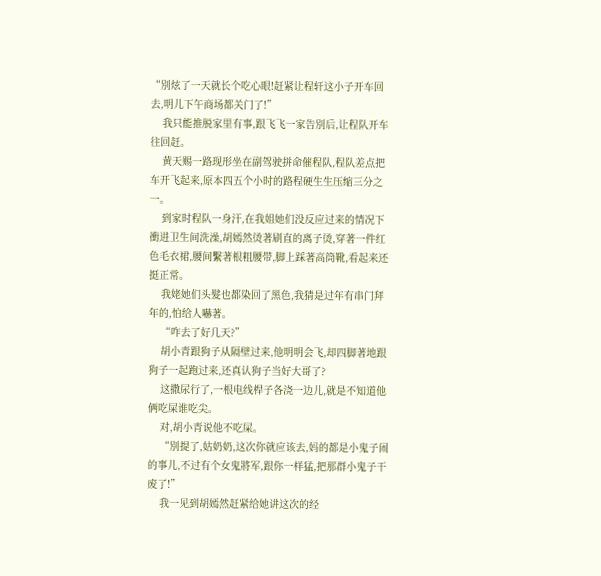“別炫了一天就长个吃心眼!赶紧让程轩这小子开车回去,明儿下午商场都关门了!”
    我只能推脱家里有事,跟飞飞一家告別后,让程队开车往回赶。
    黄天赐一路现形坐在副驾驶拼命催程队,程队差点把车开飞起来,原本四五个小时的路程硬生生压缩三分之一。
    到家时程队一身汗,在我姐她们没反应过来的情况下衝进卫生间洗澡,胡嫣然烫著刷直的离子烫,穿著一件红色毛衣裙,腰间繫著根粗腰带,脚上踩著高筒靴,看起来还挺正常。
    我姥她们头髮也都染回了黑色,我猜是过年有串门拜年的,怕给人嚇著。
    “咋去了好几天?”
    胡小青跟狗子从隔壁过来,他明明会飞,却四脚著地跟狗子一起跑过来,还真认狗子当好大哥了?
    这撒尿行了,一根电线桿子各浇一边儿,就是不知道他俩吃屎谁吃尖。
    对,胡小青说他不吃屎。
    “別提了,姑奶奶,这次你就应该去,妈的都是小鬼子闹的事儿,不过有个女鬼將军,跟你一样猛,把那群小鬼子干废了!”
    我一见到胡嫣然赶紧给她讲这次的经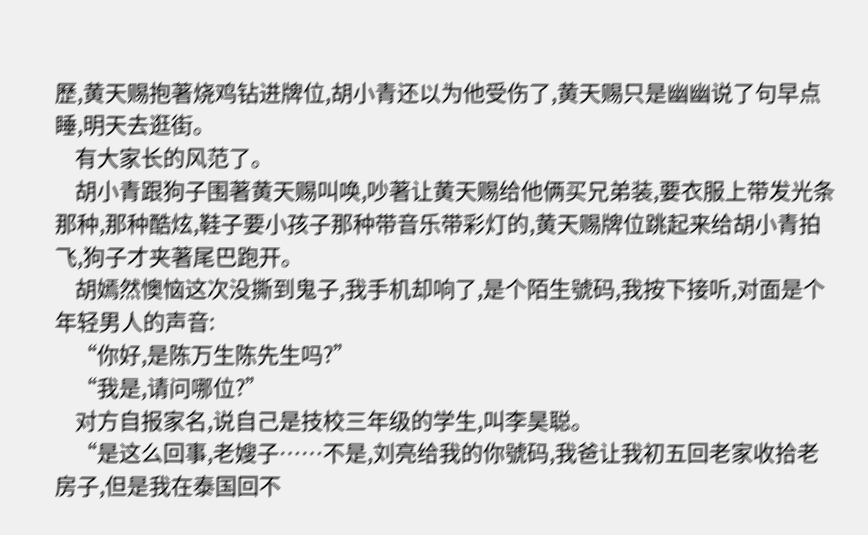歷,黄天赐抱著烧鸡钻进牌位,胡小青还以为他受伤了,黄天赐只是幽幽说了句早点睡,明天去逛街。
    有大家长的风范了。
    胡小青跟狗子围著黄天赐叫唤,吵著让黄天赐给他俩买兄弟装,要衣服上带发光条那种,那种酷炫,鞋子要小孩子那种带音乐带彩灯的,黄天赐牌位跳起来给胡小青拍飞,狗子才夹著尾巴跑开。
    胡嫣然懊恼这次没撕到鬼子,我手机却响了,是个陌生號码,我按下接听,对面是个年轻男人的声音:
    “你好,是陈万生陈先生吗?”
    “我是,请问哪位?”
    对方自报家名,说自己是技校三年级的学生,叫李昊聪。
    “是这么回事,老嫂子……不是,刘亮给我的你號码,我爸让我初五回老家收拾老房子,但是我在泰国回不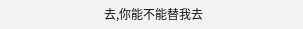去,你能不能替我去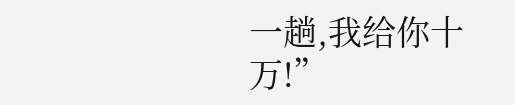一趟,我给你十万!”